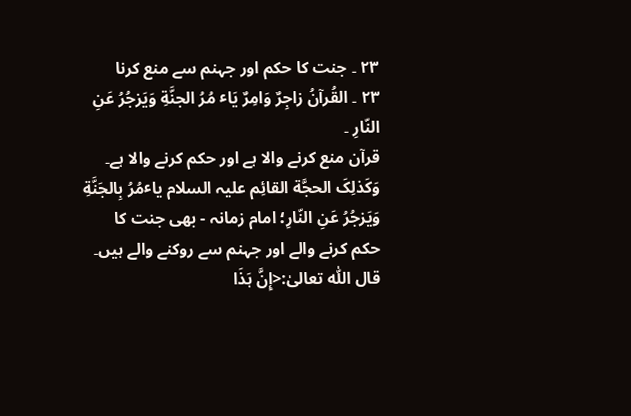٢٣ ۔ جنت کا حکم اور جہنم سے منع کرنا
٢٣ ۔ القُرآنُ زاجِرٌ وَامِرٌ یَاٴ مُرُ الجنَّةِ وَیَزجُرُ عَنِ النّارِ ۔
قرآن منع کرنے والا ہے اور حکم کرنے والا ہے۔
وَکَذلِکَ الحجَّة القائِم عليہ السلام یاٴمُرُ بِالجَنَّةِ وَیَزجُرُ عَنِ النّارِ؛ امام زمانہ - بهی جنت کا
حکم کرنے والے اور جہنم سے روکنے والے ہيں۔
قال اللّٰہ تعالیٰ:<إِنَّ ہَذَا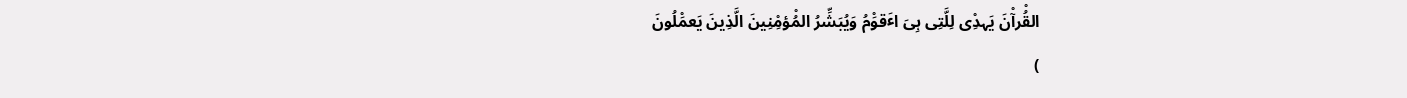القُْرآْنَ یَہدِْی لِلَّتِی ہِیَ اٴَقوَْمُ وَیُبَشِّرُ المُْؤمِْنِينَ الَّذِینَ یَعمَْلُونَ
)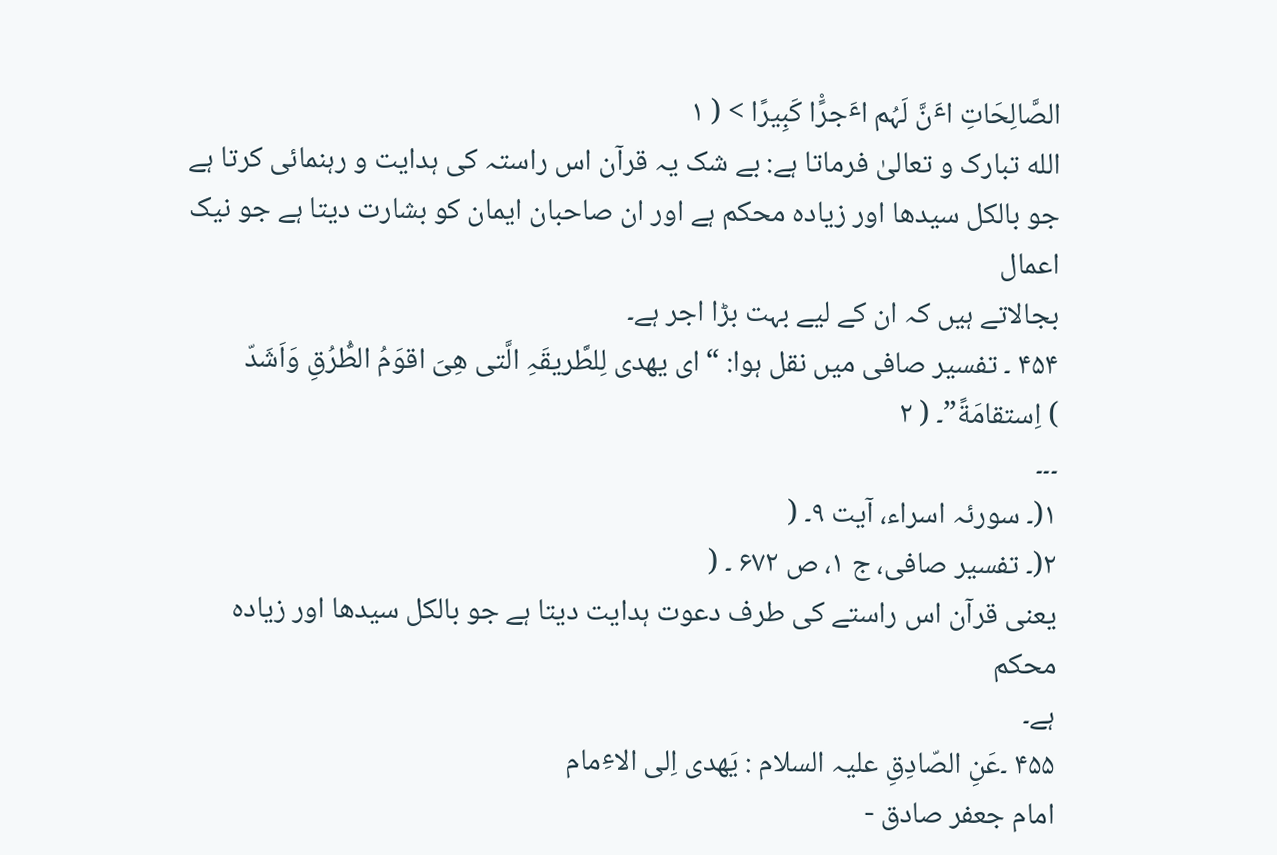الصَّالِحَاتِ اٴَنَّ لَہُم اٴَجرًْا کَبِيرًا > ( ١
الله تبارک و تعالیٰ فرماتا ہے: بے شک یہ قرآن اس راستہ کی ہدایت و رہنمائی کرتا ہے
جو بالکل سيدها اور زیادہ محکم ہے اور ان صاحبان ایمان کو بشارت دیتا ہے جو نيک اعمال
بجالاتے ہيں کہ ان کے ليے بہت بڑا اجر ہے۔
۴۵۴ ۔ تفسير صافی ميں نقل ہوا: “ای یهدی لِلطَّریقَہِ الَّتی هِیَ اقوَمُ الطُّرُقِ وَاَشَدّ
) اِستقامَةً”۔ ( ٢
۔۔۔
١(۔ سورئہ اسراء، آیت ٩۔ (
٢(۔ تفسير صافی، ج ١، ص ۶٧٢ ۔ (
یعنی قرآن اس راستے کی طرف دعوت ہدایت دیتا ہے جو بالکل سيدها اور زیادہ محکم
ہے۔
۴۵۵ ۔عَنِ الصّادِقِ عليہ السلام : یَهدی اِلی الاٴِمام
امام جعفر صادق -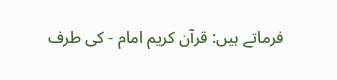فرماتے ہيں: قرآن کریم امام - کی طرف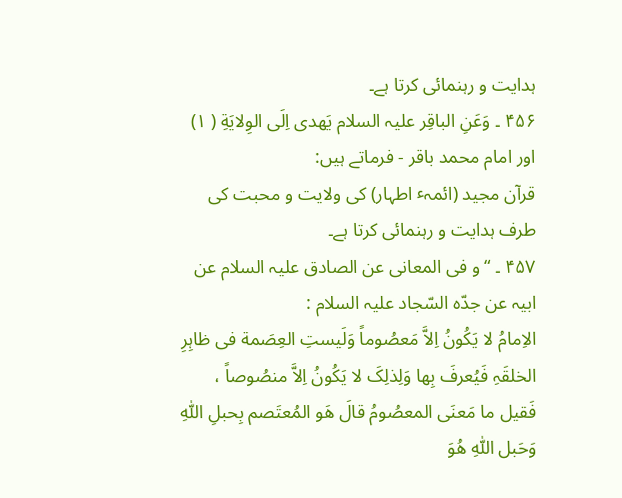ہدایت و رہنمائی کرتا ہے۔
۴۵۶ ۔ وَعَنِ الباقِر عليہ السلام یَهدی اِلَی الوِلایَةِ ( ١) اور امام محمد باقر - فرماتے ہيں:
قرآن مجيد (ائمہٴ اطہار) کی ولایت و محبت کی طرف ہدایت و رہنمائی کرتا ہے۔
۴۵٧ ۔ “و فی المعانی عن الصادق عليہ السلام عن ابيہ عن جدّہ السّجاد عليہ السلام :
الاِمامُ لا یَکُونُ اِلاَّ مَعصُوماً وَلَيستِ العِصَمة فی ظاہِرِ الخلقَہِ فَيُعرفَ بِها وَلِذلِکَ لا یَکُونُ اِلاَّ منصُوصاً ،
فَقيل ما مَعنَی المعصُومُ قالَ هَو المُعتَصم بِحبلِ اللّٰہِ وَحَبل اللّٰہِ هُوَ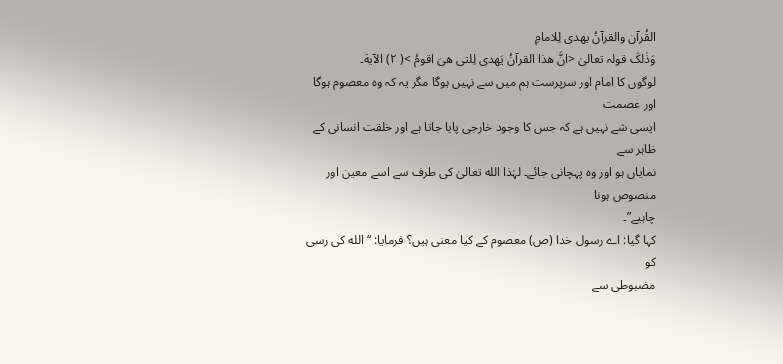القُرآن والقرآنُ یهدی لِلامامِ
وَذٰلکَ قولہ تعالیٰ <انَّ هذا القرآنُ یَهدی لِلتی هیَ اقومُ >( ٢) الآیة۔
لوگوں کا امام اور سرپرست ہم ميں سے نہيں ہوگا مگر یہ کہ وہ معصوم ہوگا اور عصمت
ایسی شے نہيں ہے کہ جس کا وجود خارجی پایا جاتا ہے اور خلقت انسانی کے ظاہر سے
نمایاں ہو اور وہ پہچانی جائے۔ لہٰذا الله تعالیٰ کی طرف سے اسے معين اور منصوص ہونا
چاہيے”۔
کہا گيا: اے رسول خدا (ص) معصوم کے کيا معنی ہيں؟ فرمایا: “الله کی رسی کو
مضبوطی سے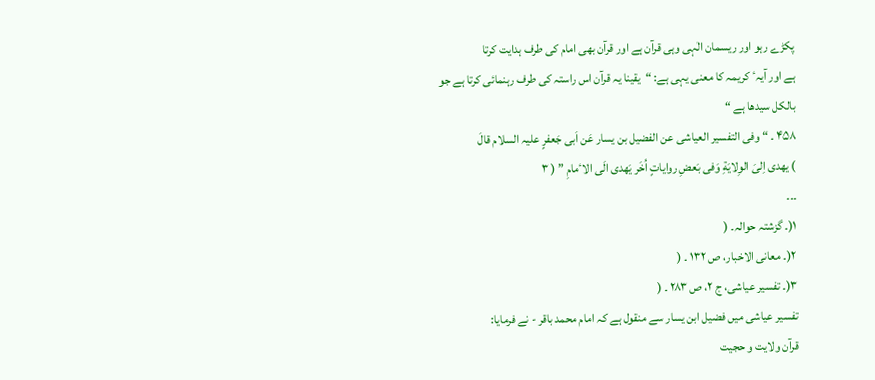پکڑے رہو اور ریسمان الٰہی وہی قرآن ہے اور قرآن بهی امام کی طرف ہدایت کرتا
ہے اور آیہٴ کریمہ کا معنی یہی ہے: “یقينا یہ قرآن اس راستہ کی طرف رہنمائی کرتا ہے جو
بالکل سيدها ہے “
۴۵٨ ۔ “ وفی التفسير العياشی عن الفضيل بن یسار عَن اَبی جَعفرٍ عليہ السلام قالَ
) یهدی اِلیَ الوِلایَةِ وَفی بَعضِ روایاتٍ اُخَر یَهدی الَی الاٴمامِ ” ( ٣
۔۔۔
١(۔ گزشتہ حوالہ۔ (
٢(۔ معانی الاخبار، ص ١٣٢ ۔ (
٣(۔ تفسير عياشی، ج ٢، ص ٢٨٣ ۔ (
تفسير عياشی ميں فضيل ابن یسار سے منقول ہے کہ امام محمد باقر - نے فرمایا:
قرآن ولایت و حجيت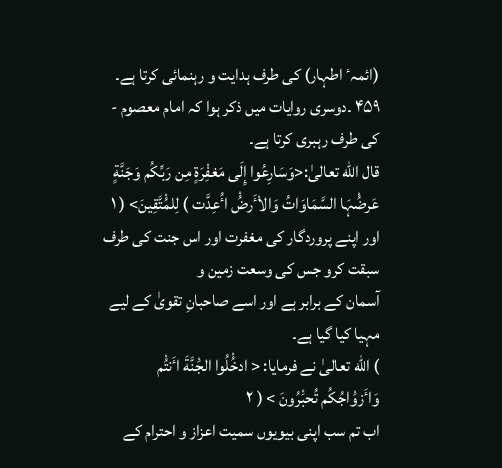(ائمہٴ اطہار) کی طرف ہدایت و رہنمائی کرتا ہے۔
۴۵٩ ۔دوسری روایات ميں ذکر ہوا کہ امام معصوم - کی طرف رہبری کرتا ہے۔
قال الله تعالیٰ:<وَسَارِعُوا إِلَی مَغفِْرَةٍ مِن رَبِّکُم وَجَنَّةٍ عَرضُْہَا السَّمَاوَاتُ وَالاْٴَرضُْ اٴُعِدَّت ) لِلمُْتَّقِينَ> ( ١
اور اپنے پروردگار کی مغفرت اور اس جنت کی طرف سبقت کرو جس کی وسعت زمين و
آسمان کے برابر ہے اور اسے صاحبانِ تقویٰ کے ليے مہيا کيا گيا ہے۔
) الله تعالیٰ نے فرمایا: < ادخُْلُوا الجَْنَّةَ اٴَنتُْم وَاٴَزوَْاجُکُم تُحبَْرُونَ > ( ٢
اب تم سب اپنی بيویوں سميت اعزاز و احترام کے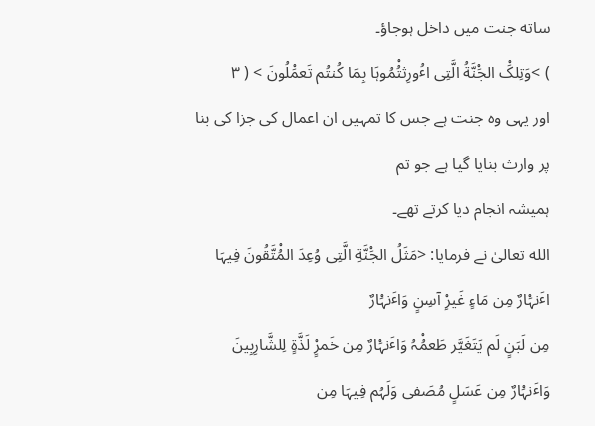ساته جنت ميں داخل ہوجاؤ۔
) >وَتِلکَْ الجَْنَّةُ الَّتِی اٴُورِثتُْمُوہَا بِمَا کُنتُم تَعمَْلُونَ > ( ٣
اور یہی وہ جنت ہے جس کا تمہيں ان اعمال کی جزا کی بنا پر وارث بنایا گيا ہے جو تم
ہميشہ انجام دیا کرتے تهے۔
الله تعالیٰ نے فرمایا: <مَثَلُ الجَْنَّةِ الَّتِی وُعِدَ المُْتَّقُونَ فِيہَا اٴَنہَْارٌ مِن مَاءٍ غَيرِْ آسِنٍ وَاٴَنہَْارٌ
مِن لَبَنٍ لَم یَتَغَيَّر طَعمُْہُ وَاٴَنہَْارٌ مِن خَمرٍْ لَذَّةٍ لِلشَّارِبِينَ وَاٴَنہَْارٌ مِن عَسَلٍ مُصَفی وَلَہُم فِيہَا مِن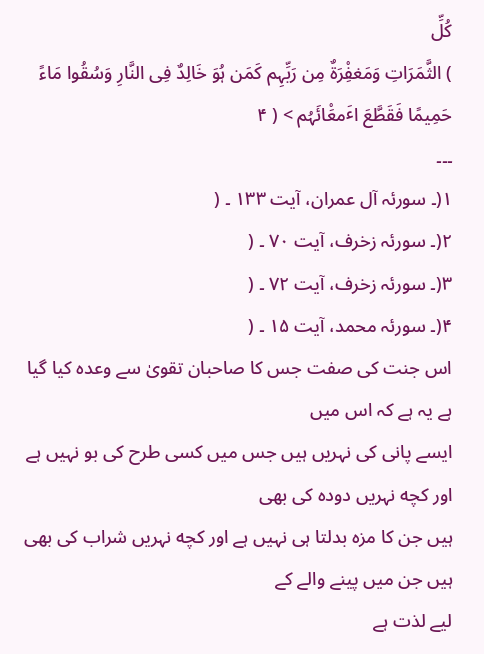کُلِّ
) الثَّمَرَاتِ وَمَغفِْرَةٌ مِن رَبِّہِم کَمَن ہُوَ خَالِدٌ فِی النَّارِ وَسُقُوا مَاءً حَمِيمًا فَقَطَّعَ اٴَمعَْائَہُم > ( ۴
۔۔۔
١(۔ سورئہ آل عمران، آیت ١٣٣ ۔ (
٢(۔ سورئہ زخرف، آیت ٧٠ ۔ (
٣(۔ سورئہ زخرف، آیت ٧٢ ۔ (
۴(۔ سورئہ محمد، آیت ١۵ ۔ (
اس جنت کی صفت جس کا صاحبان تقویٰ سے وعدہ کيا گيا ہے یہ ہے کہ اس ميں
ایسے پانی کی نہریں ہيں جس ميں کسی طرح کی بو نہيں ہے اور کچه نہریں دوده کی بهی
ہيں جن کا مزہ بدلتا ہی نہيں ہے اور کچه نہریں شراب کی بهی ہيں جن ميں پينے والے کے
ليے لذت ہے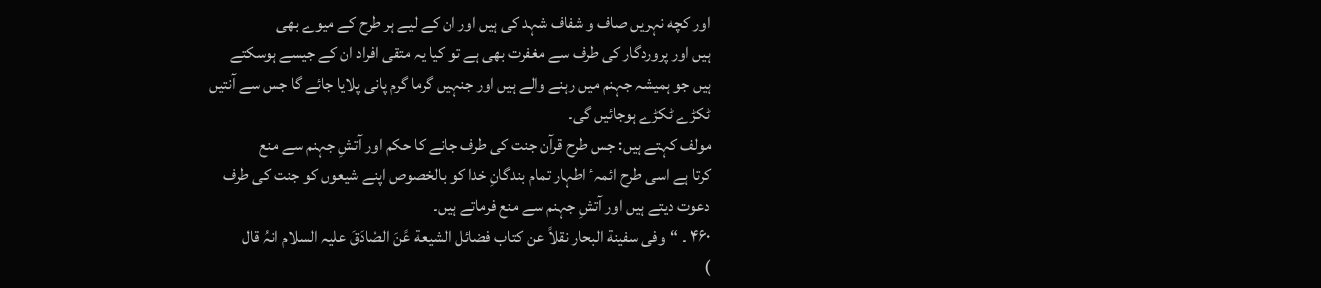اور کچه نہریں صاف و شفاف شہد کی ہيں اور ان کے ليے ہر طرح کے ميوے بهی
ہيں اور پروردگار کی طرف سے مغفرت بهی ہے تو کيا یہ متقی افراد ان کے جيسے ہوسکتے
ہيں جو ہميشہ جہنم ميں رہنے والے ہيں اور جنہيں گرما گرم پانی پلایا جائے گا جس سے آنتيں
ڻکڑے ڻکڑے ہوجائيں گی۔
مولف کہتے ہيں: جس طرح قرآن جنت کی طرف جانے کا حکم اور آتشِ جہنم سے منع
کرتا ہے اسی طرح ائمہٴ اطہار تمام بندگانِ خدا کو بالخصوص اپنے شيعوں کو جنت کی طرف
دعوت دیتے ہيں اور آتشِ جہنم سے منع فرماتے ہيں۔
۴۶٠ ۔ “وفی سفينة البحار نقلاً عن کتاب فضائل الشيعة عًنَ الصْادَقَ عليہ السلام انہُ قال
)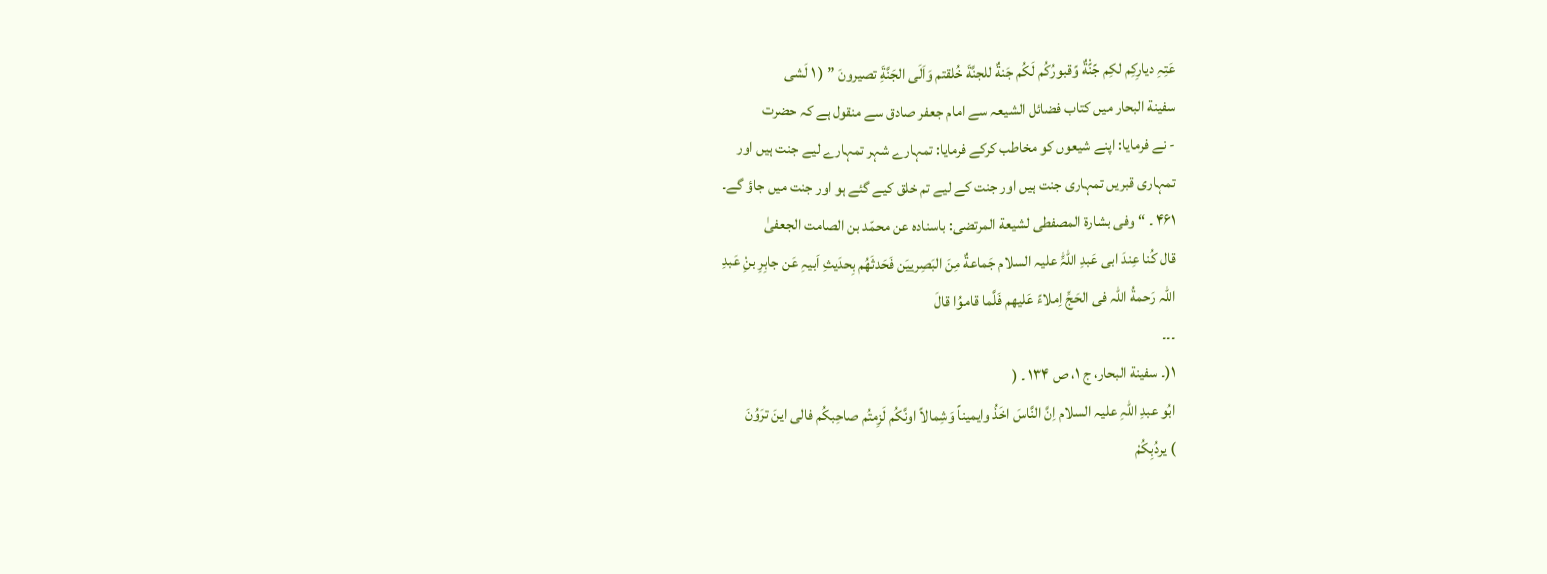عَتِہِ دیارِکِم لکِم جًنًْةٌ وًقبورُکُم لَکُم جَنةٌ للجنَّةَ خُلقتم وَاَلَی الجَنَّةَِ تصيرونَ ” ( ١ لَشی
سفينة البحار ميں کتاب فضائل الشيعہ سے امام جعفر صادق سے منقول ہے کہ حضرت
- نے فرمایا: اپنے شيعوں کو مخاطب کرکے فرمایا: تمہارے شہر تمہارے ليے جنت ہيں اور
تمہاری قبریں تمہاری جنت ہيں اور جنت کے ليے تم خلق کيے گئے ہو اور جنت ميں جاؤ گے۔
۴۶١ ۔ “ وفی بشارة المصفطی لشيعة المرتضی: باسنادہ عن محمّد بن الصامت الجعفیٰ
قال کُنا عِندَ ابی عَبدِ اللہِّٰ عليہ السلام جَماعةٌ مِنَ البَصِریيَن فَحَدثَهُم بِحدَیثِ اَبيہِ عَن جابِرِ بنِْ عَبدِ
اللّٰہ رَحمةُ اللّٰہ فی الحَجِّ اِملاءً عَليهم فَلَّما قاموُا قالَ
۔۔۔
١(۔ سفينة البحار، ج ١، ص ١٣۴ ۔ (
ابُو عبدِ اللّٰہِ عليہ السلام اِنَّ النَّاسَ اخَذُ وایميناً وَشِمالاً اونَّکُم لَزِمتُم صاحِبکُم فالی اینَ ترَوُنَ
) یردُبِکُمْ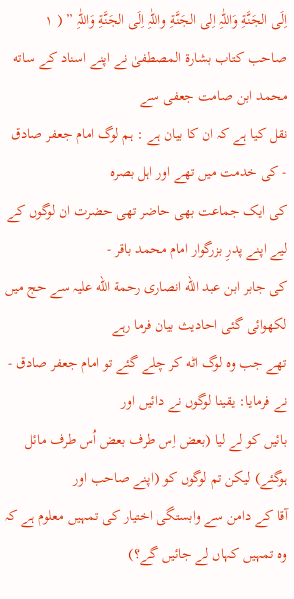اِلَی الجَنَّةِ وَاللّٰہِ اِلی الجَنَّةِ واللّٰہِ اِلَی الجَنَّةِ وَاللّٰہِ ” ( ١
صاحب کتاب بشارة المصطفیٰ نے اپنے اسناد کے ساته محمد ابن صامت جعفی سے
نقل کيا ہے کہ ان کا بيان ہے : ہم لوگ امام جعفر صادق - کی خدمت ميں تهے اور اہل بصرہ
کی ایک جماعت بهی حاضر تهی حضرت ان لوگوں کے ليے اپنے پدرِ بزرگوار امام محمد باقر -
کی جابر ابن عبد الله انصاری رحمة الله عليہ سے حج ميں لکهوائی گئی احادیث بيان فرما رہے
تهے جب وہ لوگ اڻه کر چلے گئے تو امام جعفر صادق - نے فرمایا: یقينا لوگوں نے دائيں اور
بائيں کو لے ليا (بعض اِس طرف بعض اُس طرف مائل ہوگئے) ليکن تم لوگوں کو (اپنے صاحب اور
آقا کے دامن سے وابستگی اختيار کی تمہيں معلوم ہے کہ وہ تمہيں کہاں لے جائيں گے؟)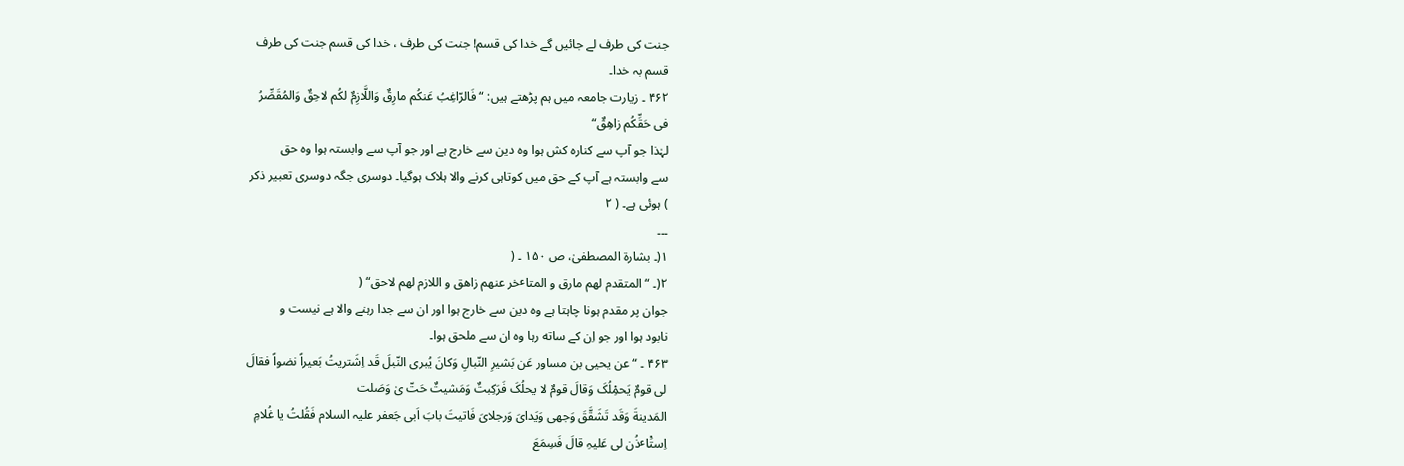جنت کی طرف لے جائيں گے خدا کی قسم! جنت کی طرف ، خدا کی قسم جنت کی طرف
قسم بہ خدا۔
۴۶٢ ۔ زیارت جامعہ ميں ہم پڑهتے ہيں: “ فَالرّاغِبُ عَنکُم مارِقٌ وَاللَّازِمٌ لکُم لاحِقٌ وَالمُقَصِّرُ
فی حَقِّکُم زاهِقٌ“
لہٰذا جو آپ سے کنارہ کش ہوا وہ دین سے خارج ہے اور جو آپ سے وابستہ ہوا وہ حق
سے وابستہ ہے آپ کے حق ميں کوتاہی کرنے والا ہلاک ہوگيا۔ دوسری جگہ دوسری تعبير ذکر
) ہوئی ہے۔ ( ٢
۔۔۔
١(۔ بشارة المصطفیٰ، ص ١۵٠ ۔ (
٢(۔ “ المتقدم لهم مارق و المتاٴخر عنهم زاهق و اللازم لهم لاحق“ (
جوان پر مقدم ہونا چاہتا ہے وہ دین سے خارج ہوا اور ان سے جدا رہنے والا ہے نيست و
نابود ہوا اور جو اِن کے ساته رہا وہ ان سے ملحق ہوا۔
۴۶٣ ۔ “عن یحيی بن مساور عَن بَشيرِ النّبالِ وَکانَ یُبری النّبلَ قَد اِشَتریتُ بَعيراً نضواً فقالَ
لی قومٌ یَحمِْلُکَ وَقالَ قومٌ لا یحلُکَ فَرَکِبتٌ وَمَشيتٌ حَتّ یٰ وَصَلت
المَدینةَ وَقَد تَشَقَّقَ وَجهی وَیَدایَ وَرجلایَ فَاتيتَ بابَ اَبی جَعفر عليہ السلام فَقُلتُ یا غُلامِ
اِستَْاٴذُن لی عَليہِ قالَ فَسِمَعَ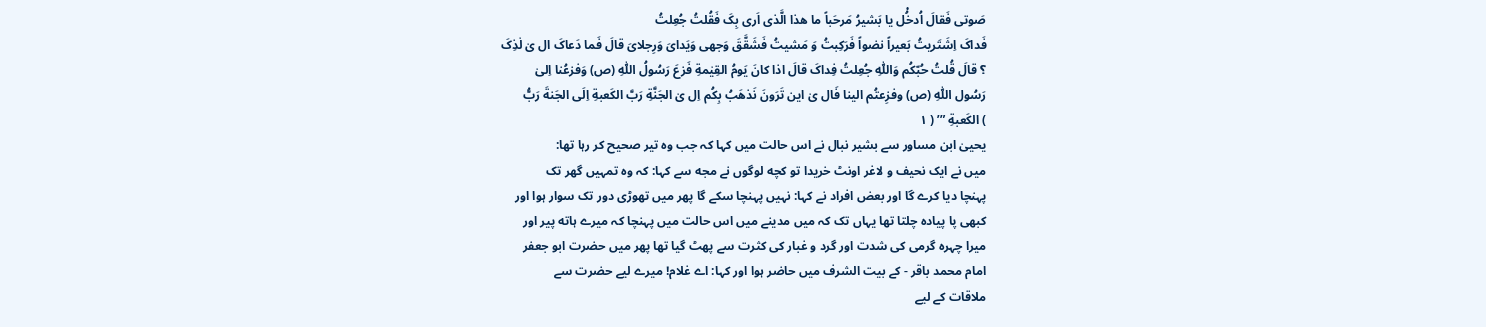صَوتی فَقالَ اُدخُْل یا بَشيرُ مَرحَباً ما هذا الَّذی اَری بِکَ فَقُلتُ جُعِلتُ
فَداکَ اِشَتَریتُ بَعيراً نضواً فَرَکِبتُ وَ مَشيتُ فَشَقَّقَ وَجهی وَیَدایَ وَرِجلایَ قالَ فَما دَعاکَ ال یٰ لٰذِکَ
؟ قالَ قُلتُ حُبّکُم وَاللّٰہِ جُعِلتُ فِداکَ قالَ اذا کانَ یَومُ القِيٰمةِ فَزعَ رَسُولُ اللّٰہِ (ص) وَفزعُنا اِلیٰ
رَسُول اللّٰہِ (ص) وفزِعتُم الينا فَال یٰ این تَرَونَ نَذهَبُ بِکُم اِل یٰ الجَنَّةِ رَبَّ الکَعبةِ اِلَی الجَنةَ رَبُّ
) الکَعبةِ ”’ ( ١
یحيیٰ ابن مساور سے بشير نبال نے اس حالت ميں کہا کہ جب وہ تير صحيح کر رہا تها:
ميں نے ایک نحيف و لاغر اونٹ خریدا تو کچه لوگوں نے مجه سے کہا: کہ وہ تمہيں گهر تک
پہنچا دیا کرے گا اور بعض افراد نے کہا: نہيں پہنچا سکے گا پهر ميں تهوڑی دور تک سوار ہوا اور
کبهی پا پيادہ چلتا تها یہاں تک کہ ميں مدینے ميں اس حالت ميں پہنچا کہ ميرے ہاته پير اور
ميرا چہرہ گرمی کی شدت اور گرد و غبار کی کثرت سے پهٹ گيا تها پهر ميں حضرت ابو جعفر
امام محمد باقر - کے بيت الشرف ميں حاضر ہوا اور کہا: اے غلام! ميرے ليے حضرت سے
ملاقات کے ليے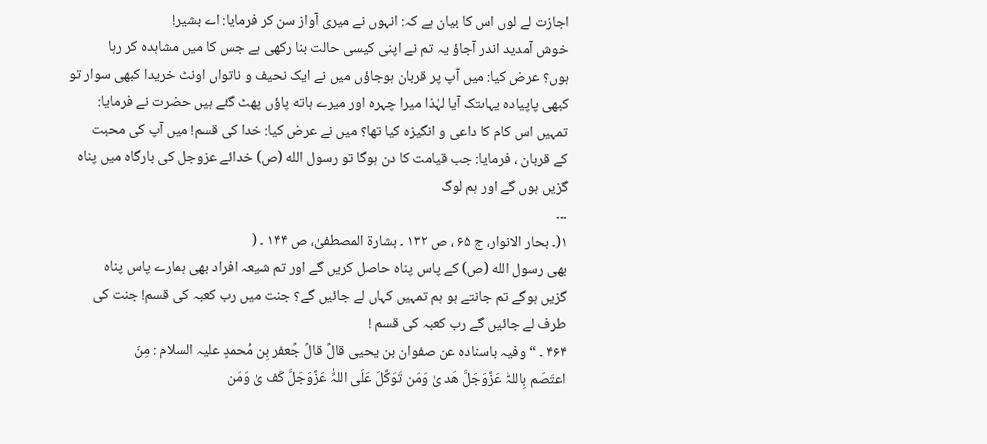اجازت لے لوں اس کا بيان ہے کہ: انہوں نے ميری آواز سن کر فرمایا: اے بشير!
خوش آمدید اندر آجاؤ یہ تم نے اپنی کيسی حالت بنا رکهی ہے جس کا ميں مشاہدہ کر رہا
ہوں؟ عرض کيا: ميں آپ پر قربان ہوجاؤں ميں نے ایک نحيف و ناتواں اونٹ خریدا کبهی سوار تو
کبهی پاپيادہ یہاںتک آیا لہٰذا ميرا چہرہ اور ميرے ہاته پاؤں پهٹ گئے ہيں حضرت نے فرمایا:
تمہيں اس کام کا داعی و انگيزہ کيا تها؟ ميں نے عرض کيا: خدا کی قسم! ميں آپ کی محبت
کے قربان ، فرمایا: جب قيامت کا دن ہوگا تو رسول الله (ص) خدائے عزوجل کی بارگاہ ميں پناہ
گزیں ہوں گے اور ہم لوگ
۔۔۔
١(۔ بحار الانوار، ج ۶۵ ، ص ١٣٢ ۔ بشارة المصطفیٰ، ص ١۴۴ ۔ (
بهی رسول الله (ص) کے پاس پناہ حاصل کریں گے اور تم شيعہ افراد بهی ہمارے پاس پناہ
گزیں ہوگے تم جانتے ہو ہم تمہيں کہاں لے جائيں گے؟ جنت ميں رب کعبہ کی قسم! جنت کی
طرف لے جائيں گے رب کعبہ کی قسم !
۴۶۴ ۔ “ وفيہ باسنادہ عن صفوان بن یحيی قالً قالً جًعفر بِن مُحمدٍ عليہ السلام : مِنَ
اعتَصَم بِاللہّٰ عَزَّوَجَلَّ هَد یٰ وَمَن تَوَکَّلَ عَلَی اللہِّٰ عَزَّوَجَلَّ کَف یٰ وَمَن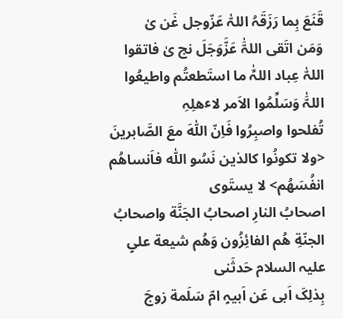قَنَعَ بِما رَزَقَہُ اللہّٰ عَزّوجل غَن یٰ
وَمَن اتَقی اللہَّٰ عَزَّوَجَلَ نج یٰ فاتقوا اللہّٰ عِباد اللہِّٰ ما استَطعتُم واطيعُوا اللہَّٰ وَسَلِّمُوا الاَمر لاٴهلِہِ
تُفلحوا واصبِرُوا فَاِنّ اللّٰہَ معَ الصَّابرینَ <ولا تکونُوا کالذین نَسُو اللّٰہ فاَنساهُم انفُسَهُم> لا یستَوی
اصحابُ النارِ اصحابُ الجَنَّة واصحابُ الجنّةِ هُم الفائِزُون وَهُم شيعة علیٍ عليہ السلام حَدثَنی
بِذلِکَ اَبی عَن اَبيہٍ امّ سَلَمة زوجَ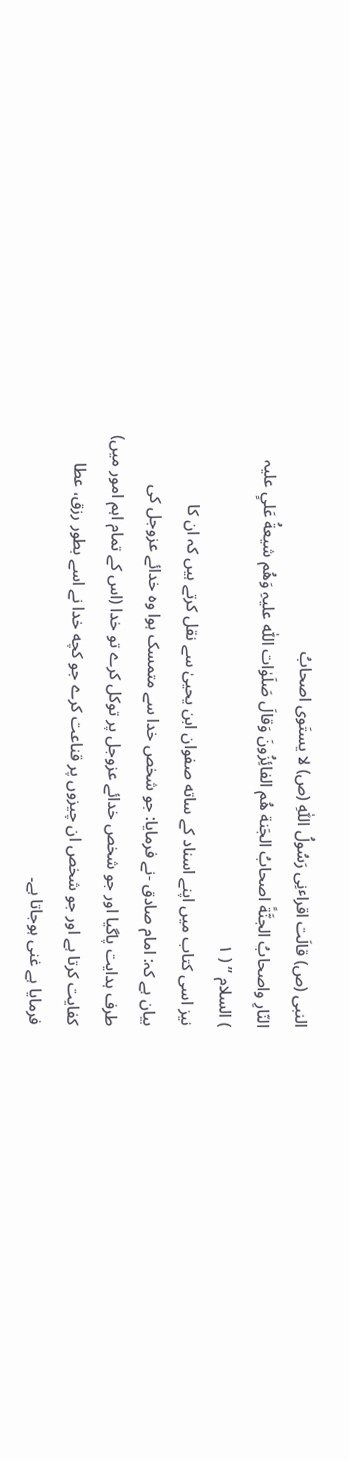النبی (ص) قالَت اقراٴنِی رَسُولُ اللّٰہِ (ص) لا یستَوی اصحابُ
النّارِ واصحابُ الجنَّةً اصحابُ الجَنة هُم الفائِزُونَ وَقالَ صَلَوٰات اللّٰہ عليہِ وَهُم شيعةُ عَلیٍ عليہ
) السلام ” ( ١
نيز اسی کتاب ميں اپنے اسناد کے ساته صفوان ابن یحيیٰ سے نقل کرتے ہيں کہ ان کا
بيان ہے کہ: امام صادق -نے فرمایا: جو شخص خدا سے متمسک ہوا وہ خدائے عزوجل کی
طرف ہدایت پاگيا اور جو شخص خدائے عزوجل پر توکل کرے تو خدا (اس کے تمام اہم امور ميں)
کفایت کرتا ہے اور جو شخص ان چيزوں پر قناعت کرے جو کچه خدا نے اسے بطور رزق، عطا
فرمایا ہے غنی ہوجاتا ہے۔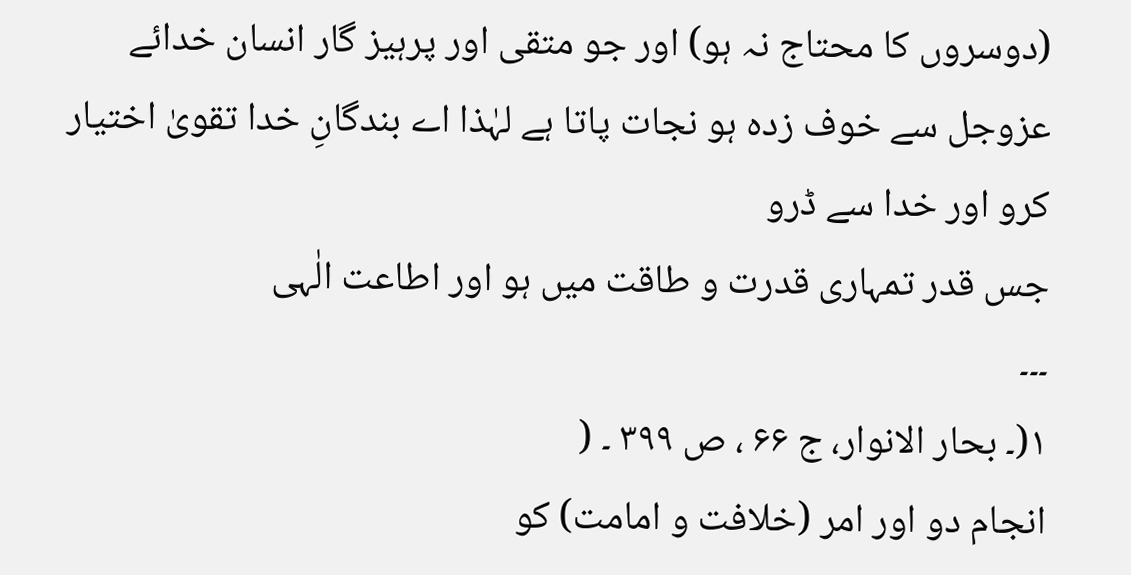(دوسروں کا محتاج نہ ہو) اور جو متقی اور پرہيز گار انسان خدائے
عزوجل سے خوف زدہ ہو نجات پاتا ہے لہٰذا اے بندگانِ خدا تقویٰ اختيار کرو اور خدا سے ڈرو
جس قدر تمہاری قدرت و طاقت ميں ہو اور اطاعت الٰہی
۔۔۔
١(۔ بحار الانوار، ج ۶۶ ، ص ٣٩٩ ۔ (
انجام دو اور امر (خلافت و امامت) کو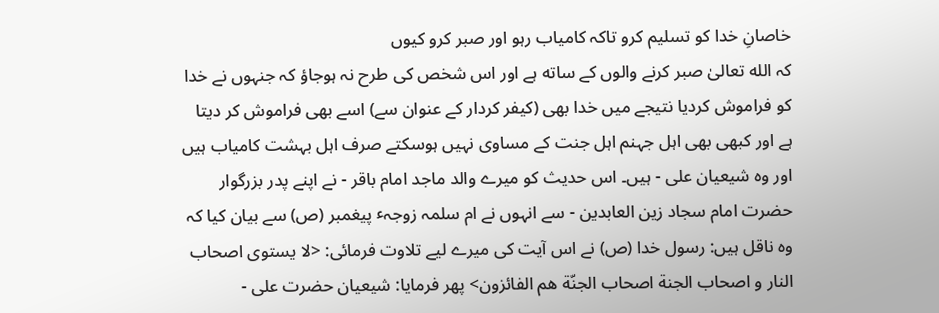خاصانِ خدا کو تسليم کرو تاکہ کامياب رہو اور صبر کرو کيوں
کہ الله تعالیٰ صبر کرنے والوں کے ساته ہے اور اس شخص کی طرح نہ ہوجاؤ کہ جنہوں نے خدا
کو فراموش کردیا نتيجے ميں خدا بهی (کيفر کردار کے عنوان سے) اسے بهی فراموش کر دیتا
ہے اور کبهی بهی اہل جہنم اہل جنت کے مساوی نہيں ہوسکتے صرف اہل بہشت کامياب ہيں
اور وہ شيعيان علی - ہيں۔ اس حدیث کو ميرے والد ماجد امام باقر - نے اپنے پدر بزرگوار
حضرت امام سجاد زین العابدین - سے انہوں نے ام سلمہ زوجہٴ پيغمبر (ص) سے بيان کيا کہ
وہ ناقل ہيں: رسول خدا (ص) نے اس آیت کی ميرے ليے تلاوت فرمائی: <لا یستوی اصحاب
النار و اصحاب الجنة اصحاب الجنّة هم الفائزون> پهر فرمایا: شيعيان حضرت علی -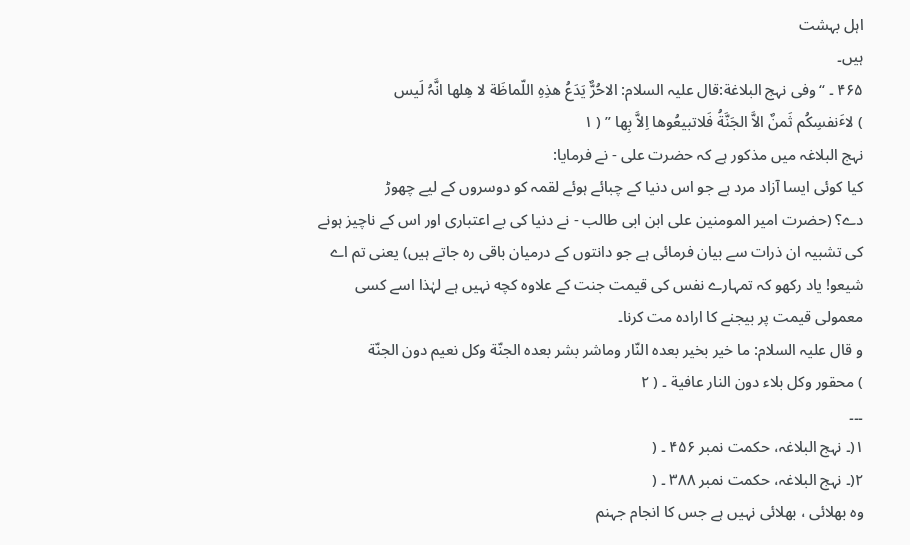اہل بہشت
ہيں۔
۴۶۵ ۔ “وفی نہج البلاغة:قال عليہ السلام: الاحُرٌّ یَدَعُ هذِہِ اللّماظَة لا هِلها انَّہُ لَيس
) لاٴَنفسِکُم ثَمنٌ الاَّ الجَنَّةُ فَلاتبيعُوها اِلاَّ بِها ” ( ١
نہج البلاغہ ميں مذکور ہے کہ حضرت علی - نے فرمایا:
کيا کوئی ایسا آزاد مرد ہے جو اس دنيا کے چبائے ہوئے لقمہ کو دوسروں کے ليے چهوڑ
دے؟ (حضرت امير المومنين علی ابن ابی طالب - نے دنيا کی بے اعتباری اور اس کے ناچيز ہونے
کی تشبيہ ان ذرات سے بيان فرمائی ہے جو دانتوں کے درميان باقی رہ جاتے ہيں) یعنی تم اے
شيعو! یاد رکهو کہ تمہارے نفس کی قيمت جنت کے علاوہ کچه نہيں ہے لہٰذا اسے کسی
معمولی قيمت پر بيجنے کا ارادہ مت کرنا۔
و قال عليہ السلام: ما خير بخير بعدہ النّار وماشر بشر بعدہ الجنّة وکل نعيم دون الجنّة
) محقور وکل بلاء دون النار عافية ۔ ( ٢
۔۔۔
١(۔ نہج البلاغہ، حکمت نمبر ۴۵۶ ۔ (
٢(۔ نہج البلاغہ، حکمت نمبر ٣٨٨ ۔ (
وہ بهلائی ، بهلائی نہيں ہے جس کا انجام جہنم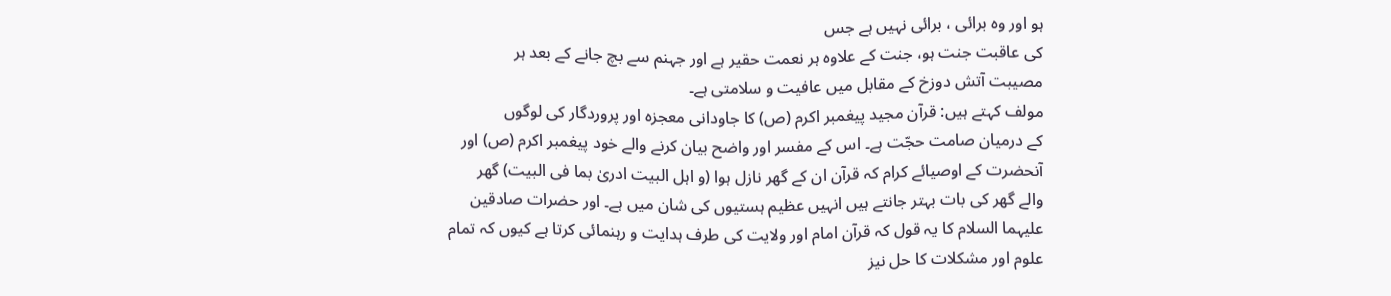ہو اور وہ برائی ، برائی نہيں ہے جس
کی عاقبت جنت ہو، جنت کے علاوہ ہر نعمت حقير ہے اور جہنم سے بچ جانے کے بعد ہر
مصيبت آتش دوزخ کے مقابل ميں عافيت و سلامتی ہے۔
مولف کہتے ہيں: قرآن مجيد پيغمبر اکرم (ص) کا جاودانی معجزہ اور پروردگار کی لوگوں
کے درميان صامت حجّت ہے۔ اس کے مفسر اور واضح بيان کرنے والے خود پيغمبر اکرم (ص) اور
آنحضرت کے اوصيائے کرام کہ قرآن ان کے گهر نازل ہوا (و اہل البيت ادریٰ بما فی البيت) گهر
والے گهر کی بات بہتر جانتے ہيں انہيں عظيم ہستيوں کی شان ميں ہے۔ اور حضرات صادقين
عليہما السلام کا یہ قول کہ قرآن امام اور ولایت کی طرف ہدایت و رہنمائی کرتا ہے کيوں کہ تمام
علوم اور مشکلات کا حل نيز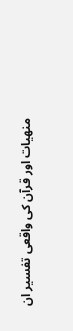منهيات اور قرآن کی واقعی تفسير ان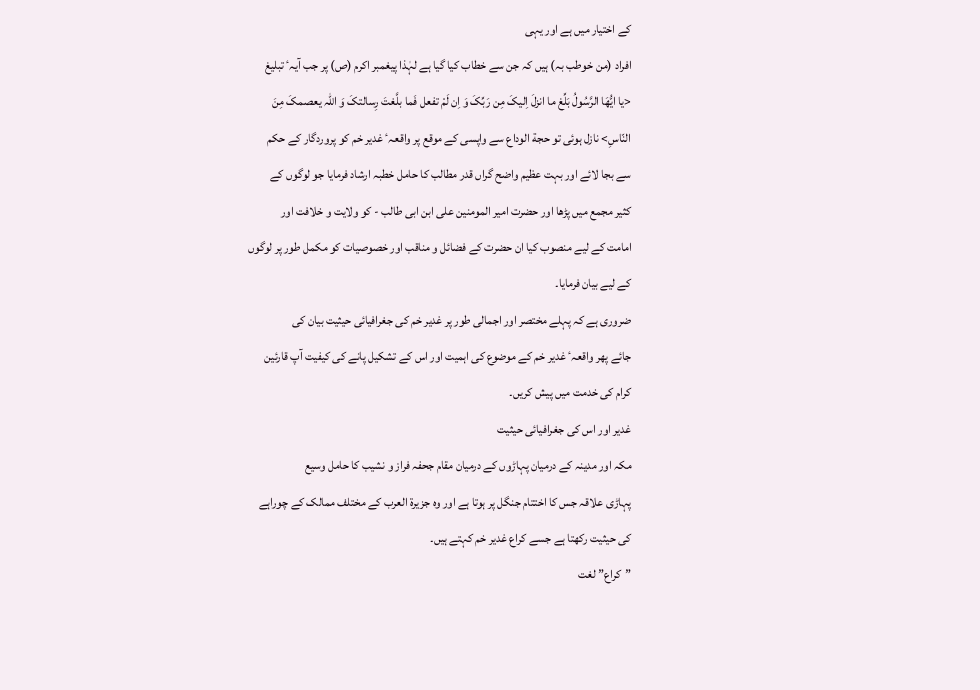کے اختيار ميں ہے اور یہی
افراد (من خوطب بہ) ہيں کہ جن سے خطاب کيا گيا ہے لہٰذا پيغمبر اکرم (ص) پر جب آیہٴ تبليغ
<یا ایُّهَا الرَّسُولُ بَلِّغ ما انزلَ اِليکَ مِن رَبِّکَ وَ اِن لَمْ تفعل فَما بلَّغتَ رِسالتکَ وَ اللّٰہ یعصمکَ مِنَ
النّاسِ> نازل ہوئی تو حجة الوداع سے واپسی کے موقع پر واقعہٴ غدیر خم کو پروردگار کے حکم
سے بجا لائے اور بہت عظيم واضح گراں قدر مطالب کا حامل خطبہ ارشاد فرمایا جو لوگوں کے
کثير مجمع ميں پڑها اور حضرت امير المومنين علی ابن ابی طالب - کو ولایت و خلافت اور
امامت کے ليے منصوب کيا ان حضرت کے فضائل و مناقب اور خصوصيات کو مکمل طور پر لوگوں
کے ليے بيان فرمایا۔
ضروری ہے کہ پہلے مختصر اور اجمالی طور پر غدیر خم کی جغرافيائی حيثيت بيان کی
جائے پهر واقعہٴ غدیر خم کے موضوع کی اہميت اور اس کے تشکيل پانے کی کيفيت آپ قارئين
کرام کی خدمت ميں پيش کریں۔
غدیر اور اس کی جغرافيائی حيثيت
مکہ اور مدینہ کے درميان پہاڑوں کے درميان مقام جحفہ فراز و نشيب کا حامل وسيع
پہاڑی علاقہ جس کا اختتام جنگل پر ہوتا ہے اور وہ جزیرة العرب کے مختلف ممالک کے چوراہے
کی حيثيت رکهتا ہے جسے کراع غدیر خم کہتے ہيں۔
”کراع” لغت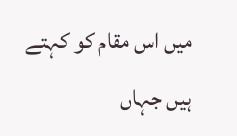ميں اس مقام کو کہتے ہيں جہاں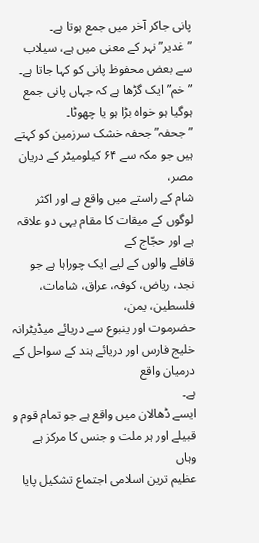پانی جاکر آخر ميں جمع ہوتا ہے۔
”غدیر” نہر کے معنی ميں ہے، سيلاب سے بعض محفوظ پانی کو کہا جاتا ہے۔
”خم” ایک گڑها ہے کہ جہاں پانی جمع ہوگيا ہو خواہ بڑا ہو یا چهوڻا۔
”جحفہ” جحفہ خشک سرزمين کو کہتے ہيں جو مکہ سے ۶۴ کيلوميڻر کے دریان مصر،
شام کے راستے ميں واقع ہے اور اکثر لوگوں کے ميقات کا مقام یہی دو علاقہ ہے اور حجّاج کے
قافلے والوں کے ليے ایک چوراہا ہے جو نجد، ریاض، کوفہ، عراق، شامات، فلسطين، یمن،
حضرموت اور ینبوع سے دریائے ميڈیڻرانہ خليج فارس اور دریائے ہند کے سواحل کے درميان واقع
ہے۔
ایسے ڈهالان ميں واقع ہے جو تمام قوم و قبيلے اور ہر ملت و جنس کا مرکز ہے وہاں
عظيم ترین اسلامی اجتماع تشکيل پایا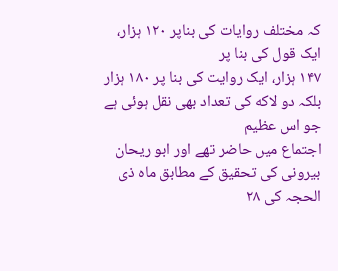کہ مختلف روایات کی بناپر ١٢٠ ہزار، ایک قول کی بنا پر
١۴٧ ہزار، ایک روایت کی بنا پر ١٨٠ ہزار بلکہ دو لاکه کی تعداد بهی نقل ہوئی ہے جو اس عظيم
اجتماع ميں حاضر تهے اور ابو ریحان بيرونی کی تحقيق کے مطابق ماہ ذی الحجہ کی ٢٨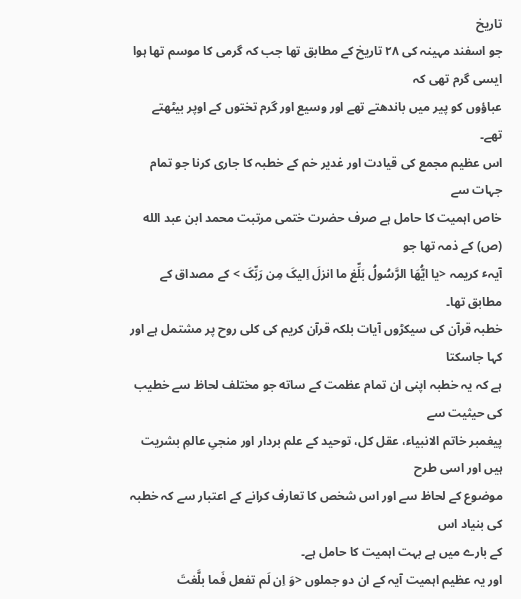تاریخ
جو اسفند مہينہ کی ٢٨ تاریخ کے مطابق تها جب کہ گرمی کا موسم تها ہوا ایسی گرم تهی کہ
عباؤوں کو پير ميں باندهتے تهے اور وسيع اور گرم تختوں کے اوپر بيڻهتے تهے۔
اس عظيم مجمع کی قيادت اور غدیر خم کے خطبہ کا جاری کرنا جو تمام جہات سے
خاص اہميت کا حامل ہے صرف حضرت ختمی مرتبت محمد ابن عبد الله (ص) کے ذمہ تها جو
آیہٴ کریمہ <یا ایُّهَا الرَّسُولُ بَلِّغ ما انزلَ اِليکَ مِن رَبِّکَ > کے مصداق کے مطابق تها۔
خطبہ قرآن کی سيکڑوں آیات بلکہ قرآن کریم کی کلی روح پر مشتمل ہے اور کہا جاسکتا
ہے کہ یہ خطبہ اپنی ان تمام عظمت کے ساته جو مختلف لحاظ سے خطيب کی حيثيت سے
پيغمبر خاتم الانبياء، عقل کل، توحيد کے علم بردار اور منجیِ عالمِ بشریت ہيں اور اسی طرح
موضوع کے لحاظ سے اور اس شخص کا تعارف کرانے کے اعتبار سے کہ خطبہ کی بنياد اس
کے بارے ميں ہے بہت اہميت کا حامل ہے۔
اور یہ عظيم اہميت آیہ کے ان دو جملوں <وَ اِن لَم تفعل فَما بلَّغتَ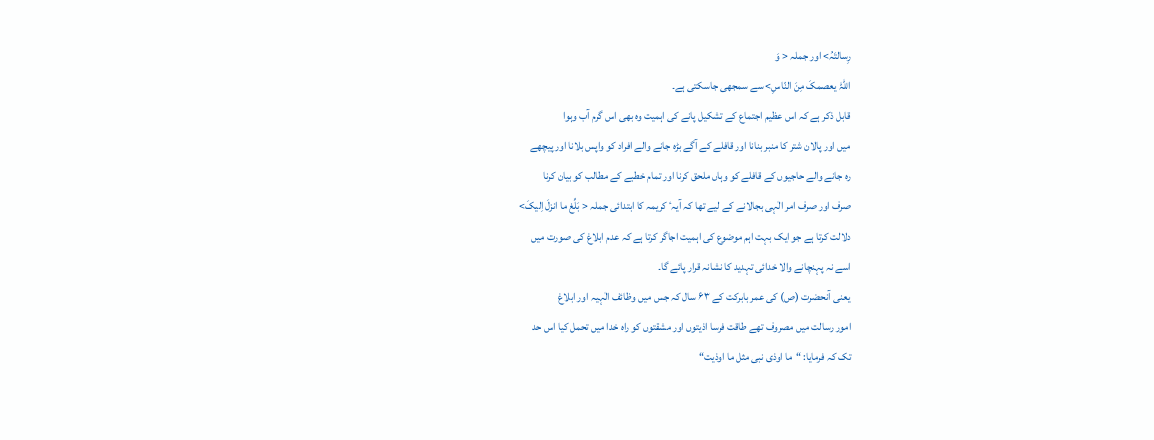رِسالتَہُ> اور جملہ < وَ
اللہّٰ یعصمکَ مِنَ النّاسِ> سے سمجهی جاسکتی ہے۔
قابل ذکر ہے کہ اس عظيم اجتماع کے تشکيل پانے کی اہميت وہ بهی اس گرم آب وہوا
ميں اور پالان شتر کا منبر بنانا اور قافلے کے آگے بڑه جانے والے افراد کو واپس بلانا اور پيچهے
رہ جانے والے حاجيوں کے قافلے کو وہاں ملحق کرنا اور تمام خطبے کے مطالب کو بيان کرنا
صرف اور صرف امر الٰہی بجالانے کے ليے تها کہ آیہٴ کریمہ کا ابتدائی جملہ < بَلِّغ ما انزلَ اِليکَ>
دلالت کرتا ہے جو ایک بہت اہم موضوع کی اہميت اجاگر کرتا ہے کہ عدم ابلاغ کی صورت ميں
اسے نہ پہنچانے والا خدائی تہدید کا نشانہ قرار پائے گا۔
یعنی آنحضرت (ص) کی عمر بابرکت کے ۶٣ سال کہ جس ميں وظائف الٰہيہ اور ابلاغ
امور رسالت ميں مصروف تهے طاقت فرسا اذیتوں اور مشقتوں کو راہ خدا ميں تحمل کيا اس حد
تک کہ فرمایا: “ما اوذی نبی مثل ما اوذیت“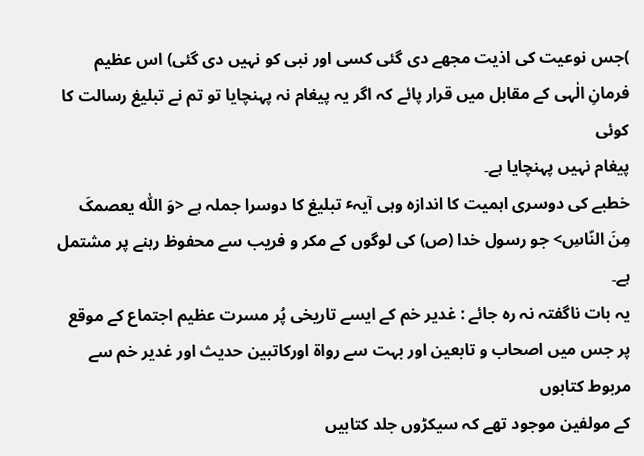)جس نوعيت کی اذیت مجهے دی گئی کسی اور نبی کو نہيں دی گئی) اس عظيم
فرمانِ الٰہی کے مقابل ميں قرار پائے کہ اگر یہ پيغام نہ پہنچایا تو تم نے تبليغ رسالت کا کوئی
پيغام نہيں پہنچایا ہے۔
خطبے کی دوسری اہميت کا اندازہ وہی آیہٴ تبليغ کا دوسرا جملہ ہے <وَ اللّٰہ یعصمکَ
مِنَ النّاسِ> جو رسول خدا (ص) کی لوگوں کے مکر و فریب سے محفوظ رہنے پر مشتمل ہے۔
یہ بات ناگفتہ نہ رہ جائے : غدیر خم کے ایسے تاریخی پُر مسرت عظيم اجتماع کے موقع
پر جس ميں اصحاب و تابعين اور بہت سے رواة اورکاتبين حدیث اور غدیر خم سے مربوط کتابوں
کے مولفين موجود تهے کہ سيکڑوں جلد کتابيں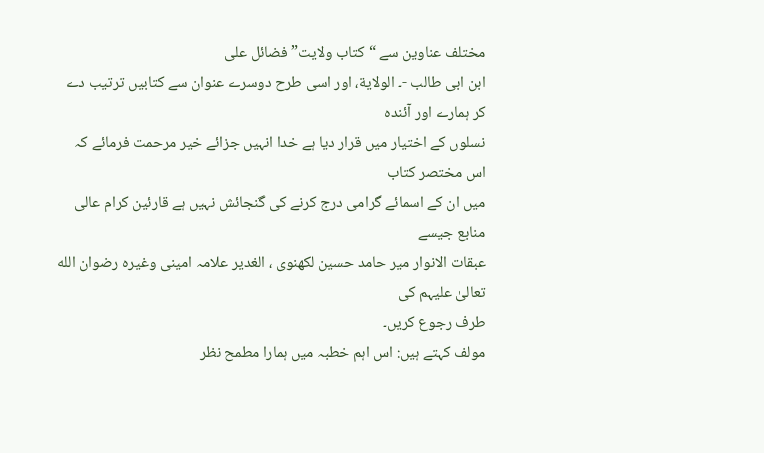مختلف عناوین سے “کتاب ولایت” فضائل علی
ابن ابی طالب -۔ الولایة، اور اسی طرح دوسرے عنوان سے کتابيں ترتيب دے کر ہمارے اور آئندہ
نسلوں کے اختيار ميں قرار دیا ہے خدا انہيں جزائے خير مرحمت فرمائے کہ اس مختصر کتاب
ميں ان کے اسمائے گرامی درج کرنے کی گنجائش نہيں ہے قارئين کرام عالی منابع جيسے
عبقات الانوار مير حامد حسين لکهنوی ، الغدیر علامہ امينی وغيرہ رضوان الله تعالیٰ عليہم کی
طرف رجوع کریں۔
مولف کہتے ہيں: اس اہم خطبہ ميں ہمارا مطمح نظر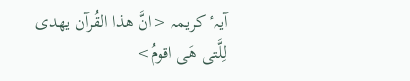آیہٴ کریمہ <انَّ هذا القُرآن یهدی
لِلَّتی هَی اقومُ>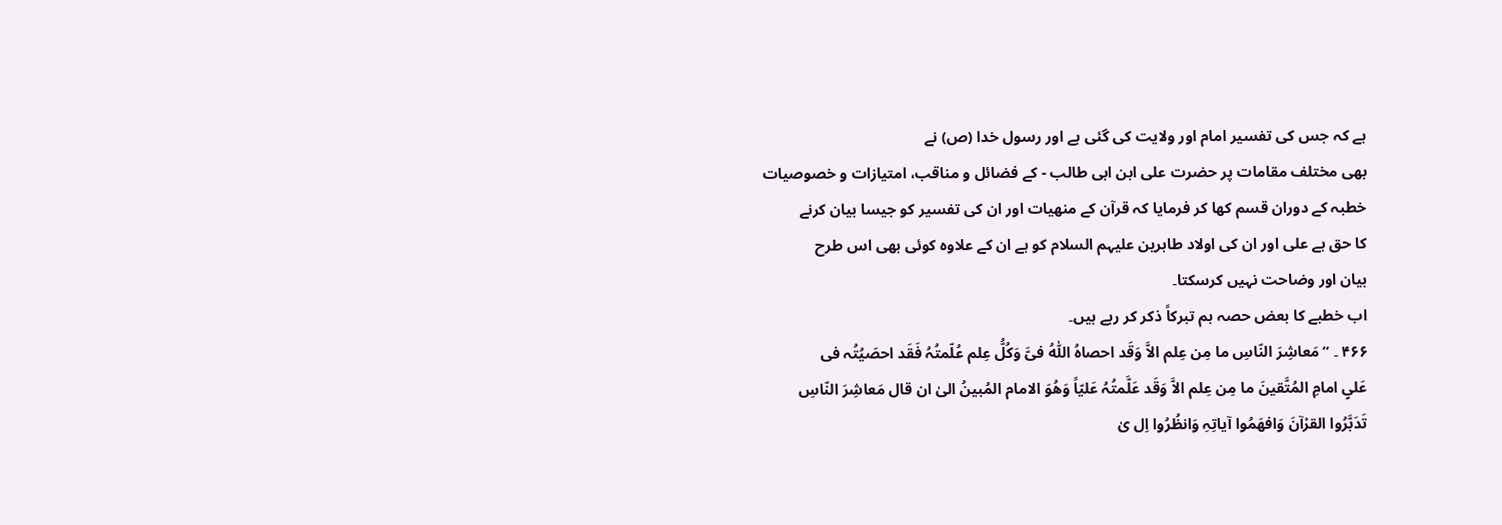ہے کہ جس کی تفسير امام اور ولایت کی گئی ہے اور رسول خدا (ص) نے
بهی مختلف مقامات پر حضرت علی ابن ابی طالب - کے فضائل و مناقب، امتيازات و خصوصيات
خطبہ کے دوران قسم کها کر فرمایا کہ قرآن کے منهيات اور ان کی تفسير کو جيسا بيان کرنے
کا حق ہے علی اور ان کی اولاد طاہرین عليہم السلام کو ہے ان کے علاوہ کوئی بهی اس طرح
بيان اور وضاحت نہيں کرسکتا۔
اب خطبے کا بعض حصہ ہم تبرکاً ذکر کر رہے ہيں۔
۴۶۶ ۔ “مَعاشِرَ النّاسِ ما مِن عِلم الاَّ وَقَد احصاہُ اللّٰہُ فیَّ وَکُلُّ عِلم عُلّمتُہُ فَقَد احصَيُتُہ فی
عَلیٍ امامِ المُتَّقينَ ما مِن عِلم الاَّ وَقَد عَلَّمتُہُ عَليّاً وَهُوَ الامام المُبينُ الیٰ ان قال مَعاشِرَ النّاسِ
تَدَبَّرُوا القرْآنَ وَافهَمُوا آیاتِہِ وَانظُرُوا اِل یٰ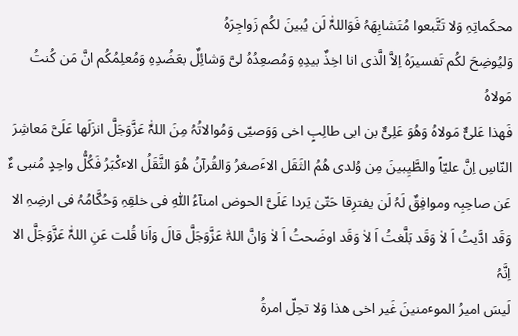محکَماتِہِ وَلا تَتَّبعوا مُتَشابِهَہُ فَوَاللہِّٰ لَن یُبينَ لکُم زَواجِرَہُ
وَليُوضِحَ لکُم تَفسيرَہُ اِلاَّ الَّذی انا اخِذٌ بيدِہِ وَمُصعِدُہُ لیَّ وَشائِلٌ بعَضُدِہِ وَمُعلِمُکُم انَّ مَن کُنتُ مَولاہُ
فَهذا عَلیٌّ مَولاہُ وَهُوَ عَلِیٌّ بن ابی طالِبٍ اخی وَوَصيّی وَمُوالاتُہُ مِنَ اللہِّٰ عَزَّوَجَلَّ انزَلَها عَلَیَّ مَعاشِرَ
النّاسِ اِنَّ عليّاً والطَّيِبينَ مِن وُلدی هُمُ الثَقَل الاٴَصغرُ وَالقُرآنُ هُوَ الثَّقَلُ الاٴکْبَرُ فَکُلُّ واحِدٍ مُنبی ءٌ
عَن صاحِبِہ وموافِقٌ لَہُ لَن یفترِقا حَتّیٰ یَردا عَلَیَّ الحوض امنآءُ اللّٰہِ فی خلقِہِ وَحُکَّامُہُ فی ارضِہِ الا
وَقَد ادَّیتُ اَ لاٰ وَقَد بَلَّغتُ اَ لاٰ وَقَد اوضَحتُ اَ لاٰ وَانَّ اللہّٰ عَزَّوَجَلَّ قالَ وَاَنا قُلت عَنِ اللہِّٰ عَزَّوَجَلَّ الا اِنَّہُ
لَيسَ اميرُ الموٴمنينَ غَير اخی هذا وَلا تحِلّ امرةُ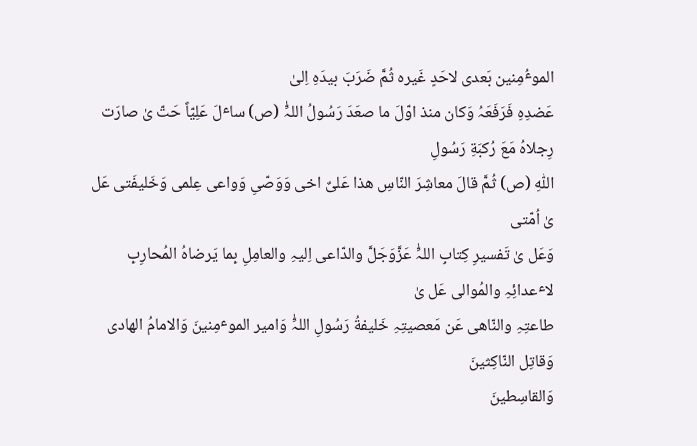الموٴُمِنين بَعدی لاحَدٍ غَيرہ ثُمَّ ضَرَبَ بيدَہِ اِلیٰ
عَضدِہِ فَرَفَعَہُ وَکان منذ اوّلَ ما صعَدَ رَسُولُ اللہِّٰ (ص) ساٴلَ عَلِيّاً حَتّ یٰ صارَت رِجلاہُ مَعَ رُکبَةِ رَسُولِ
اللّٰہِ (ص) ثُمَّ قالَ معاشِرَ النّاسِ هذا عَلیٌ اخی وَوَصّیِ وَواعی عِلمی وَخَليفَتی عَل یٰ اُمّتی
وَعَل یٰ تَفسيرِ کِتابِ اللہِّٰ عَزَّوَجَلَّ والدّاعی اِليہِ والعامِلِ بِما یَرضاہُ المُحارِبِ لاٴعدائِہِ والمُوالی عَل یٰ
طاعتِہِ والنّاهی عَن مَعصيتِہِ خَليفةُ رَسُولِ اللہِّٰ وَامير الموٴمِنينَ وَالامامُ الهادی وَقاتِل النّاکِثينَ
وَالقاسِطينَ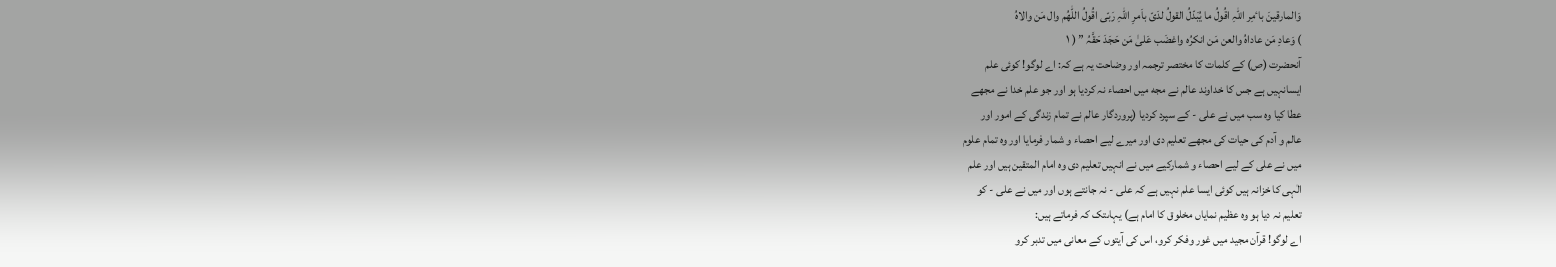وَالمارقينَ باٴمِر اللّٰہِ اقُولُ ما یُبَدّلُ القولُ لدَیّ باَمرِ اللّٰہِ رَبّی اقُولُ اللّٰهُم وال مَن والاہُ
) وَعادِ مَن عاداہُ والعن مَن انکرُہ واغضَب عَلیٰ مَن حَجَدَ حَقَّہُ ” ( ١
آنحضرت (ص) کے کلمات کا مختصر ترجمہ اور وضاحت یہ ہے کہ: اے لوگو! کوئی علم
ایسانہيں ہے جس کا خداوند عالم نے مجه ميں احصاء نہ کردیا ہو اور جو علم خدا نے مجهے
عطا کيا وہ سب ميں نے علی - کے سپرد کردیا (پروردگار عالم نے تمام زندگی کے امور اور
عالم و آدم کی حيات کی مجهے تعليم دی اور ميرے ليے احصاء و شمار فرمایا اور وہ تمام علوم
ميں نے علی کے ليے احصاء و شمارکيے ميں نے انہيں تعليم دی وہ امام المتقين ہيں اور علم
الٰہی کا خزانہ ہيں کوئی ایسا علم نہيں ہے کہ علی - نہ جانتے ہوں اور ميں نے علی - کو
تعليم نہ دیا ہو وہ عظيم نمایاں مخلوق کا امام ہے) یہاںتک کہ فرماتے ہيں:
اے لوگو! قرآن مجيد ميں غور وفکر کرو، اس کی آیتوں کے معانی ميں تدبر کرو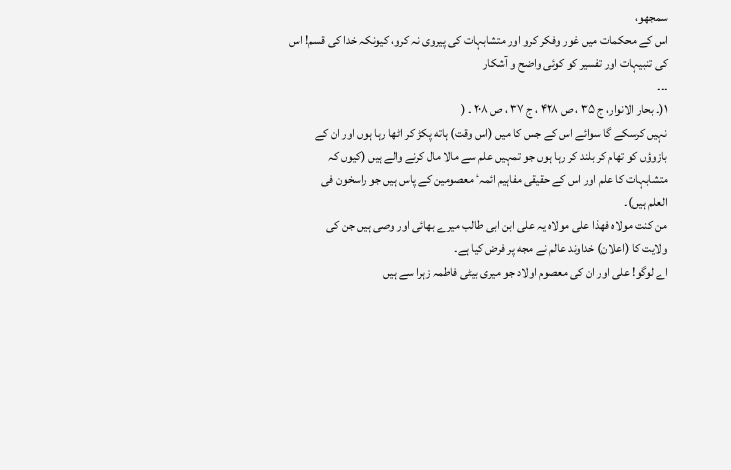سمجهو،
اس کے محکمات ميں غور وفکر کرو اور متشابہات کی پيروی نہ کرو، کيونکہ خدا کی قسم! اس
کی تنبيہات اور تفسير کو کوئی واضح و آشکار
۔۔۔
١(۔ بحار الانوار، ج ٣۵ ، ص ۴٢٨ ، ج ٣٧ ، ص ٢٠٨ ۔ (
نہيں کرسکے گا سوائے اس کے جس کا ميں (اس وقت) ہاته پکڑ کر اڻها رہا ہوں اور ان کے
بازوؤں کو تهام کر بلند کر رہا ہوں جو تمہيں علم سے مالا مال کرنے والے ہيں (کيوں کہ
متشابہات کا علم اور اس کے حقيقی مفاہيم ائمہٴ معصومين کے پاس ہيں جو راسخون فی
العلم ہيں)۔
من کنت مولاہ فهذا علی مولاہ یہ علی ابن ابی طالب ميرے بهائی اور وصی ہيں جن کی
ولایت کا (اعلان) خداوند عالم نے مجه پر فرض کيا ہے۔
اے لوگو! علی اور ان کی معصوم اولاد جو ميری بيڻی فاطمہ زہرا سے ہيں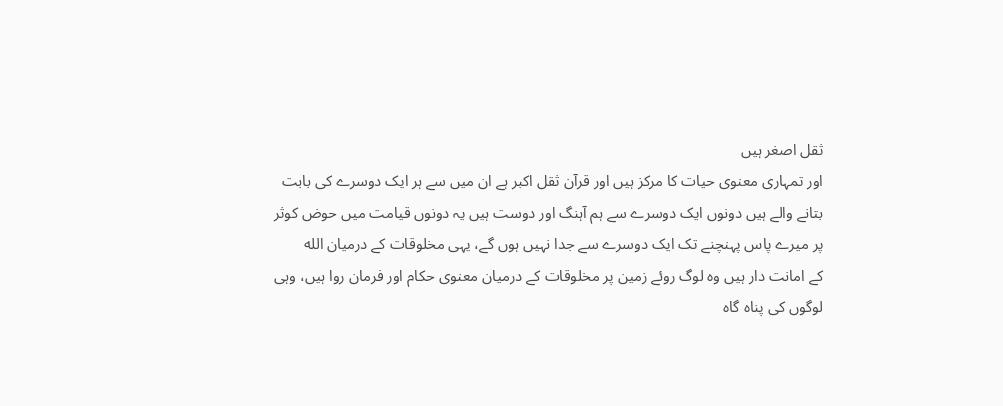ثقل اصغر ہيں
اور تمہاری معنوی حيات کا مرکز ہيں اور قرآن ثقل اکبر ہے ان ميں سے ہر ایک دوسرے کی بابت
بتانے والے ہيں دونوں ایک دوسرے سے ہم آہنگ اور دوست ہيں یہ دونوں قيامت ميں حوض کوثر
پر ميرے پاس پہنچنے تک ایک دوسرے سے جدا نہيں ہوں گے، یہی مخلوقات کے درميان الله
کے امانت دار ہيں وہ لوگ روئے زمين پر مخلوقات کے درميان معنوی حکام اور فرمان روا ہيں، وہی
لوگوں کی پناہ گاہ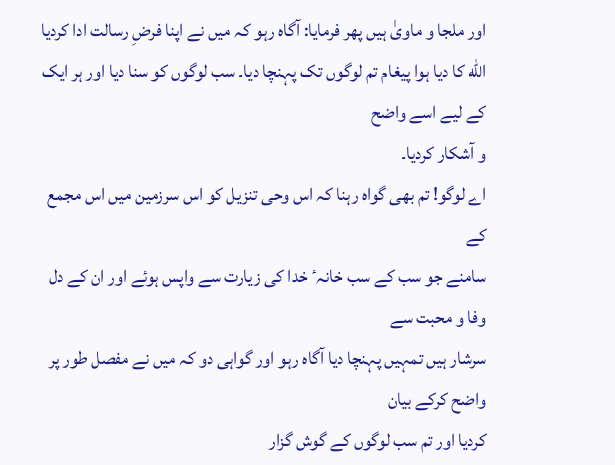اور ملجا و ماویٰ ہيں پهر فرمایا: آگاہ رہو کہ ميں نے اپنا فرضِ رسالت ادا کردیا
الله کا دیا ہوا پيغام تم لوگوں تک پہنچا دیا۔ سب لوگوں کو سنا دیا اور ہر ایک کے ليے اسے واضح
و آشکار کردیا۔
اے لوگو! تم بهی گواہ رہنا کہ اس وحی تنزیل کو اس سرزمين ميں اس مجمع کے
سامنے جو سب کے سب خانہٴ خدا کی زیارت سے واپس ہوئے اور ان کے دل وفا و محبت سے
سرشار ہيں تمہيں پہنچا دیا آگاہ رہو اور گواہی دو کہ ميں نے مفصل طور پر واضح کرکے بيان
کردیا اور تم سب لوگوں کے گوش گزار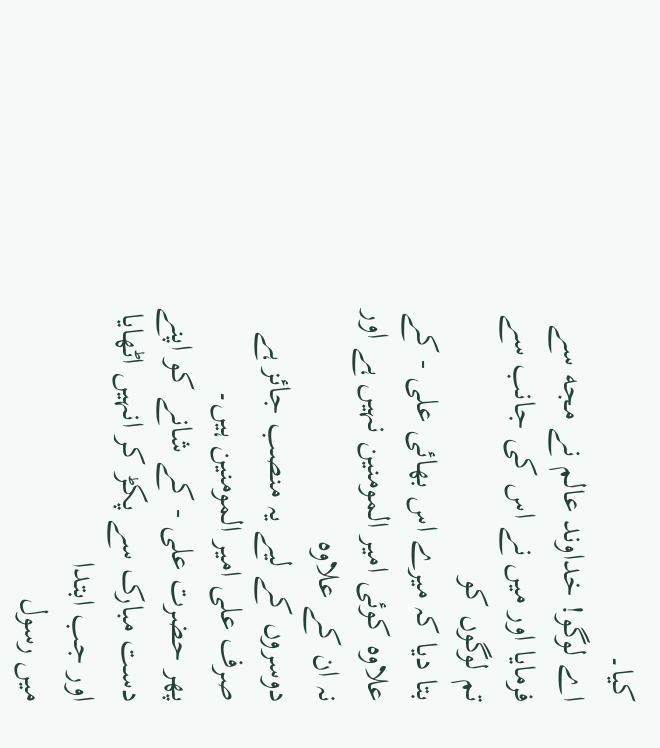کيا۔
اے لوگو! خداوند عالم نے مجه سے فرمایا اور ميں نے اس کی جانب سے تم لوگوں کو
بتا دیا کہ ميرے اس بهائی علی - کے علاوہ کوئی امير المومنين نہيں ہے اور نہ ان کے علاوہ
دوسروں کے ليے یہ منصب جائز ہے صرف علی امير المومنين ہيں۔
پهر حضرت علی - کے شانے کو اپنے دست مبارک سے پکڑ کر انہيں اڻهایا اور جب ابتدا
ميں رسول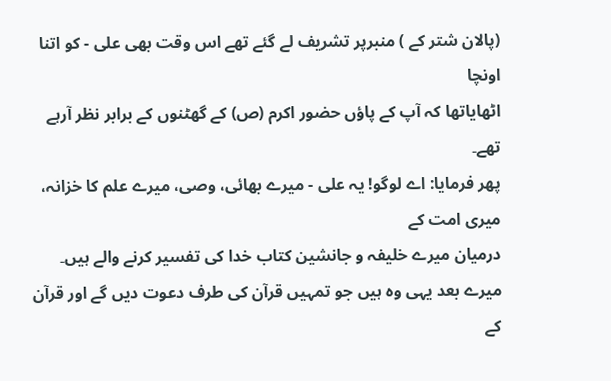(پالان شتر کے ) منبرپر تشریف لے گئے تهے اس وقت بهی علی - کو اتنا اونچا
اڻهایاتها کہ آپ کے پاؤں حضور اکرم (ص) کے گهڻنوں کے برابر نظر آرہے تهے۔
پهر فرمایا: اے لوگو! یہ علی - ميرے بهائی، وصی، ميرے علم کا خزانہ، ميری امت کے
درميان ميرے خليفہ و جانشين کتاب خدا کی تفسير کرنے والے ہيں۔
ميرے بعد یہی وہ ہيں جو تمہيں قرآن کی طرف دعوت دیں گے اور قرآن کے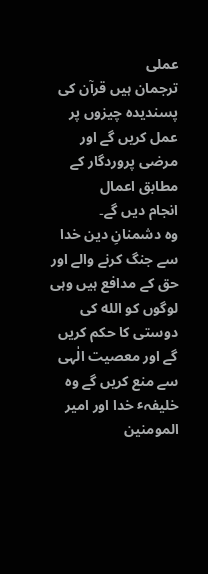عملی
ترجمان ہيں قرآن کی پسندیدہ چيزوں پر عمل کریں گے اور مرضی پروردگار کے مطابق اعمال
انجام دیں گے۔
وہ دشمنانِ دین خدا سے جنگ کرنے والے اور حق کے مدافع ہيں وہی لوگوں کو الله کی
دوستی کا حکم کریں گے اور معصيت الٰہی سے منع کریں گے وہ خليفہٴ خدا اور امير المومنين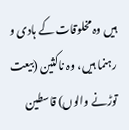ہيں وہ مخلوقات کے ہادی و رہنما ہيں، وہ ناکثين (بيعت توڑنے والوں) قاسطين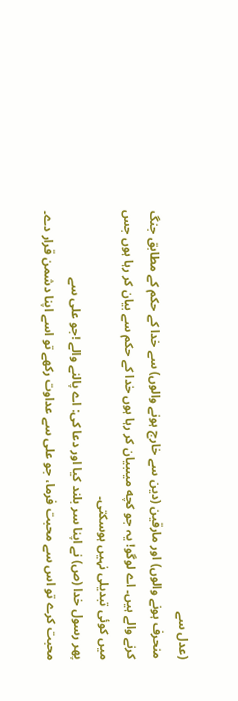(عدل سے
منحرف ہونے والوں) اور مارقين (دین سے خارج ہونے والوں) سے خدا کے حکم کے مطابق جنگ
کرنے والے ہيں۔ اے لوگو! یہ جو کچه ميںبيان کر رہا ہوں خدا کے حکم سے بيان کر رہا ہوں جس
ميں کوئی تبدیلی نہيں ہوسکتی۔
پهر رسول خدا (ص) نے اپنا سر بلند کيا اور دعا کی: اے پالنے والے !جو علی سے
محبت کرے تو اس سے محبت فرما، جو علی سے عداوت رکهے تو اسے اپنا دشمن قرار دے۔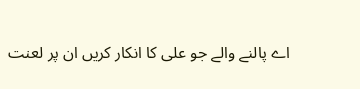اے پالنے والے جو علی کا انکار کریں ان پر لعنت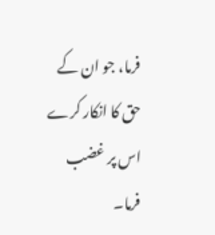فرما، جو ان کے حق کا انکار کرے اس پر غضب
فرما۔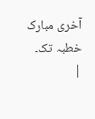آخری مبارک خطبہ تک۔
|